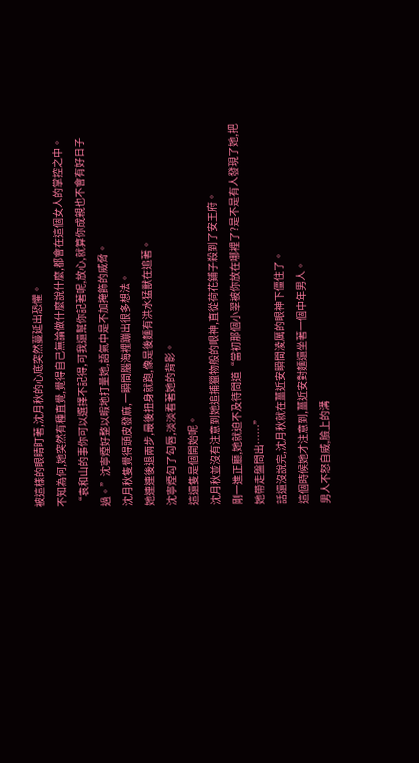被這樣的眼睛盯著,沈月秋的心底突然蔓延出恐懼。
不知為何,她突然有種直覺,覺得自己無論做什麼說什麼,都會在這個女人的掌控之中。
“袁和山的事你可以選擇不記得,可我還幫你記著呢,放心,就算你成親也不會有好日子過。”沈寧煙好整以暇地打量她,語氣中是不加掩飾的威脅。
沈月秋隻覺得頭皮發麻,一瞬間腦海裡蹦出很多想法。
她連連後退兩步,最後扭身就跑,像是後麵有洪水猛獸在追著。
沈寧煙勾了勾唇,淡淡看著她的背影。
這還隻是個開始呢。
沈月秋並沒有注意到她追捕獵物般的眼神,直從荷花鋪子殺到了安王府。
剛一進正廳,她就迫不及待問道“當初那個小翠被你放在哪裡了?是不是有人發現了她,把她帶走盤問出……”
話還沒說完,沈月秋就在薑近安瞬間淩厲的眼神下僵住了。
這個時候她才注意到,薑近安對麵還坐著一個中年男人。
男人不怒自威,臉上的溝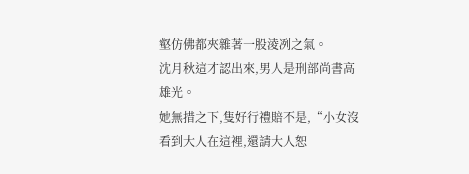壑仿佛都夾雜著一股淩冽之氣。
沈月秋這才認出來,男人是刑部尚書高雄光。
她無措之下,隻好行禮賠不是,“小女沒看到大人在這裡,還請大人恕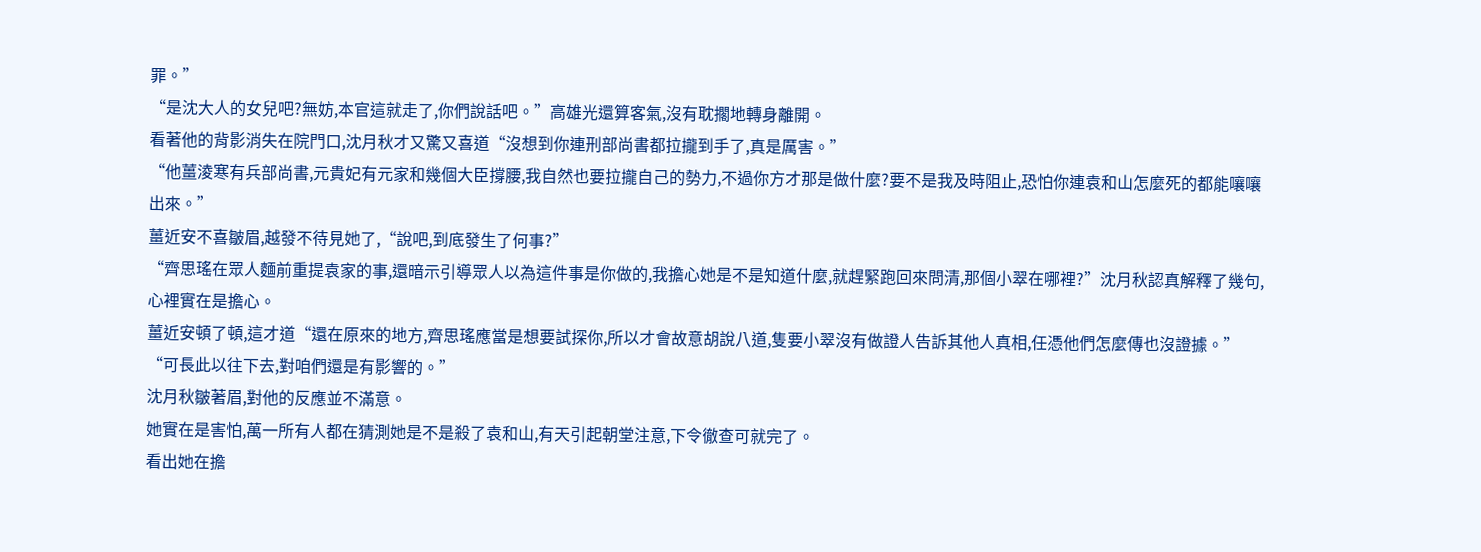罪。”
“是沈大人的女兒吧?無妨,本官這就走了,你們說話吧。”高雄光還算客氣,沒有耽擱地轉身離開。
看著他的背影消失在院門口,沈月秋才又驚又喜道“沒想到你連刑部尚書都拉攏到手了,真是厲害。”
“他薑淩寒有兵部尚書,元貴妃有元家和幾個大臣撐腰,我自然也要拉攏自己的勢力,不過你方才那是做什麼?要不是我及時阻止,恐怕你連袁和山怎麼死的都能嚷嚷出來。”
薑近安不喜皺眉,越發不待見她了,“說吧,到底發生了何事?”
“齊思瑤在眾人麵前重提袁家的事,還暗示引導眾人以為這件事是你做的,我擔心她是不是知道什麼,就趕緊跑回來問清,那個小翠在哪裡?”沈月秋認真解釋了幾句,心裡實在是擔心。
薑近安頓了頓,這才道“還在原來的地方,齊思瑤應當是想要試探你,所以才會故意胡說八道,隻要小翠沒有做證人告訴其他人真相,任憑他們怎麼傳也沒證據。”
“可長此以往下去,對咱們還是有影響的。”
沈月秋皺著眉,對他的反應並不滿意。
她實在是害怕,萬一所有人都在猜測她是不是殺了袁和山,有天引起朝堂注意,下令徹查可就完了。
看出她在擔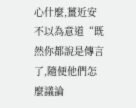心什麼,薑近安不以為意道“既然你都說是傳言了,隨便他們怎麼議論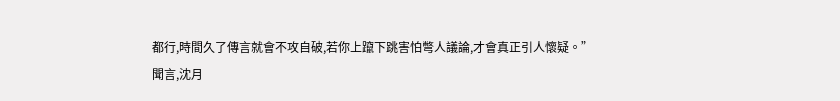都行,時間久了傳言就會不攻自破,若你上躥下跳害怕彆人議論,才會真正引人懷疑。”
聞言,沈月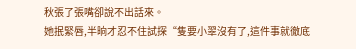秋張了張嘴卻說不出話來。
她抿緊唇,半晌才忍不住試探“隻要小翠沒有了,這件事就徹底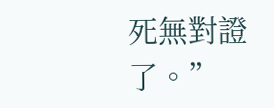死無對證了。”